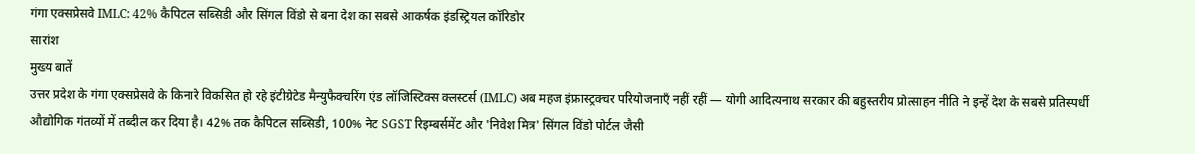गंगा एक्सप्रेसवे IMLC: 42% कैपिटल सब्सिडी और सिंगल विंडो से बना देश का सबसे आकर्षक इंडस्ट्रियल कॉरिडोर
सारांश
मुख्य बातें
उत्तर प्रदेश के गंगा एक्सप्रेसवे के किनारे विकसित हो रहे इंटीग्रेटेड मैन्युफैक्चरिंग एंड लॉजिस्टिक्स क्लस्टर्स (IMLC) अब महज इंफ्रास्ट्रक्चर परियोजनाएँ नहीं रहीं — योगी आदित्यनाथ सरकार की बहुस्तरीय प्रोत्साहन नीति ने इन्हें देश के सबसे प्रतिस्पर्धी औद्योगिक गंतव्यों में तब्दील कर दिया है। 42% तक कैपिटल सब्सिडी, 100% नेट SGST रिइम्बर्समेंट और 'निवेश मित्र' सिंगल विंडो पोर्टल जैसी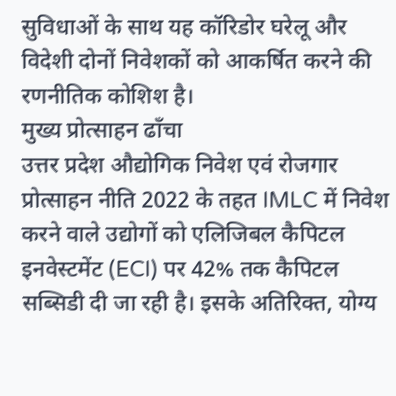सुविधाओं के साथ यह कॉरिडोर घरेलू और विदेशी दोनों निवेशकों को आकर्षित करने की रणनीतिक कोशिश है।
मुख्य प्रोत्साहन ढाँचा
उत्तर प्रदेश औद्योगिक निवेश एवं रोजगार प्रोत्साहन नीति 2022 के तहत IMLC में निवेश करने वाले उद्योगों को एलिजिबल कैपिटल इनवेस्टमेंट (ECI) पर 42% तक कैपिटल सब्सिडी दी जा रही है। इसके अतिरिक्त, योग्य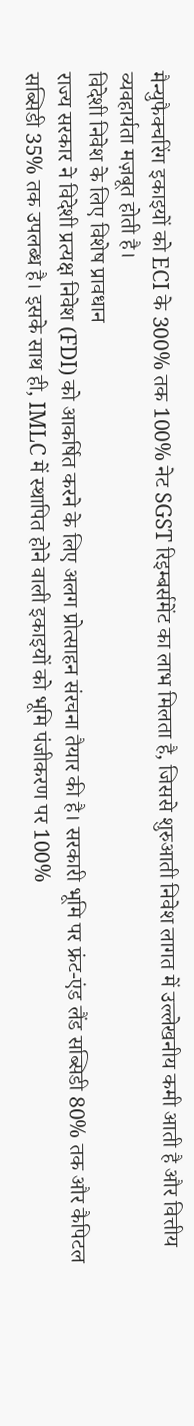मैन्युफैक्चरिंग इकाइयों को ECI के 300% तक 100% नेट SGST रिइम्बर्समेंट का लाभ मिलता है, जिससे शुरुआती निवेश लागत में उल्लेखनीय कमी आती है और वित्तीय व्यवहार्यता मज़बूत होती है।
विदेशी निवेश के लिए विशेष प्रावधान
राज्य सरकार ने विदेशी प्रत्यक्ष निवेश (FDI) को आकर्षित करने के लिए अलग प्रोत्साहन संरचना तैयार की है। सरकारी भूमि पर फ्रंट-एंड लैंड सब्सिडी 80% तक और कैपिटल सब्सिडी 35% तक उपलब्ध है। इसके साथ ही, IMLC में स्थापित होने वाली इकाइयों को भूमि पंजीकरण पर 100%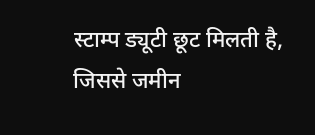स्टाम्प ड्यूटी छूट मिलती है, जिससे जमीन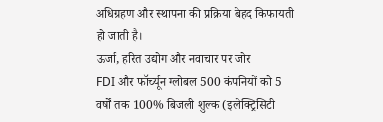अधिग्रहण और स्थापना की प्रक्रिया बेहद किफायती हो जाती है।
ऊर्जा, हरित उद्योग और नवाचार पर जोर
FDI और फॉर्च्यून ग्लोबल 500 कंपनियों को 5 वर्षों तक 100% बिजली शुल्क (इलेक्ट्रिसिटी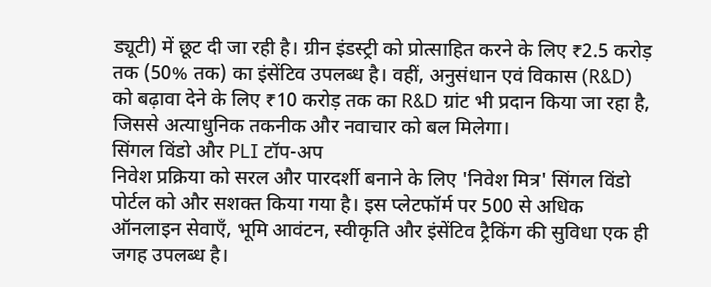ड्यूटी) में छूट दी जा रही है। ग्रीन इंडस्ट्री को प्रोत्साहित करने के लिए ₹2.5 करोड़ तक (50% तक) का इंसेंटिव उपलब्ध है। वहीं, अनुसंधान एवं विकास (R&D) को बढ़ावा देने के लिए ₹10 करोड़ तक का R&D ग्रांट भी प्रदान किया जा रहा है, जिससे अत्याधुनिक तकनीक और नवाचार को बल मिलेगा।
सिंगल विंडो और PLI टॉप-अप
निवेश प्रक्रिया को सरल और पारदर्शी बनाने के लिए 'निवेश मित्र' सिंगल विंडो पोर्टल को और सशक्त किया गया है। इस प्लेटफॉर्म पर 500 से अधिक ऑनलाइन सेवाएँ, भूमि आवंटन, स्वीकृति और इंसेंटिव ट्रैकिंग की सुविधा एक ही जगह उपलब्ध है।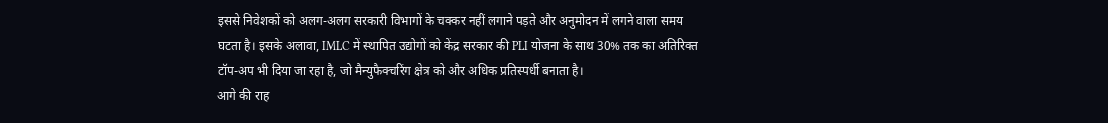इससे निवेशकों को अलग-अलग सरकारी विभागों के चक्कर नहीं लगाने पड़ते और अनुमोदन में लगने वाला समय घटता है। इसके अलावा, IMLC में स्थापित उद्योगों को केंद्र सरकार की PLI योजना के साथ 30% तक का अतिरिक्त टॉप-अप भी दिया जा रहा है, जो मैन्युफैक्चरिंग क्षेत्र को और अधिक प्रतिस्पर्धी बनाता है।
आगे की राह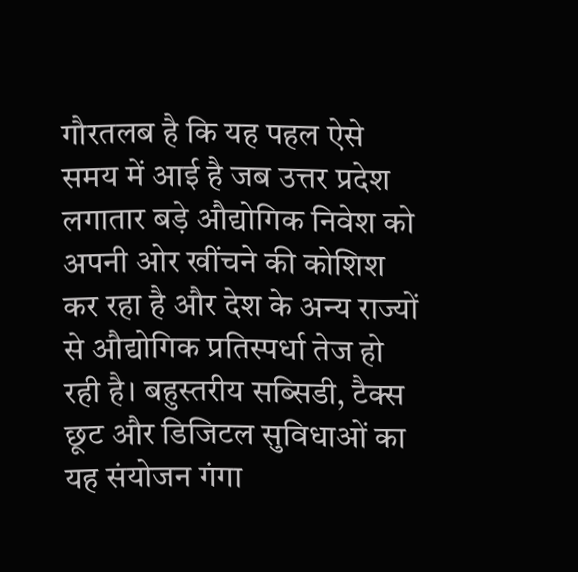गौरतलब है कि यह पहल ऐसे समय में आई है जब उत्तर प्रदेश लगातार बड़े औद्योगिक निवेश को अपनी ओर खींचने की कोशिश कर रहा है और देश के अन्य राज्यों से औद्योगिक प्रतिस्पर्धा तेज हो रही है। बहुस्तरीय सब्सिडी, टैक्स छूट और डिजिटल सुविधाओं का यह संयोजन गंगा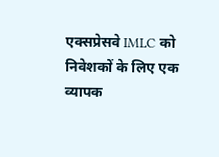एक्सप्रेसवे IMLC को निवेशकों के लिए एक व्यापक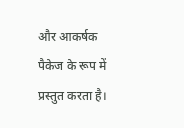और आकर्षक पैकेज के रूप में प्रस्तुत करता है।